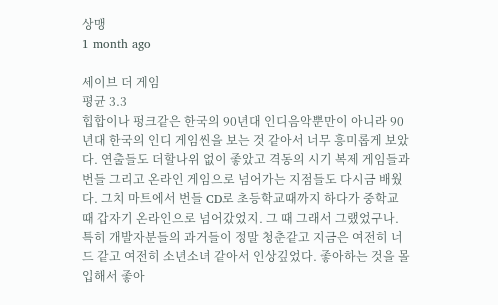상맹
1 month ago

세이브 더 게임
평균 3.3
힙합이나 펑크같은 한국의 90년대 인디음악뿐만이 아니라 90년대 한국의 인디 게임씬을 보는 것 같아서 너무 흥미롭게 보았다. 연출들도 더할나위 없이 좋았고 격동의 시기 복제 게임들과 번들 그리고 온라인 게임으로 넘어가는 지점들도 다시금 배웠다. 그치 마트에서 번들 CD로 초등학교때까지 하다가 중학교 때 갑자기 온라인으로 넘어갔었지. 그 때 그래서 그랬었구나. 특히 개발자분들의 과거들이 정말 청춘같고 지금은 여전히 너드 같고 여전히 소년소녀 같아서 인상깊었다. 좋아하는 것을 몰입해서 좋아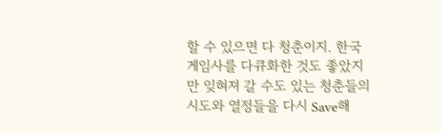할 수 있으면 다 청춘이지. 한국게임사를 다큐화한 것도 좋았지만 잊혀져 갈 수도 있는 청춘들의 시도와 열정들을 다시 Save해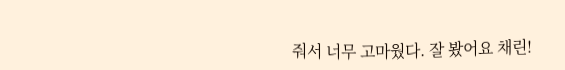줘서 너무 고마웠다. 잘 봤어요 채린!